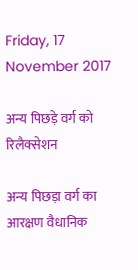Friday, 17 November 2017

अन्य पिछड़े वर्ग को रिलैक्सेशन

अन्य पिछड़ा वर्ग का आरक्षण वैधानिक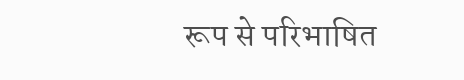रूप से परिभाषित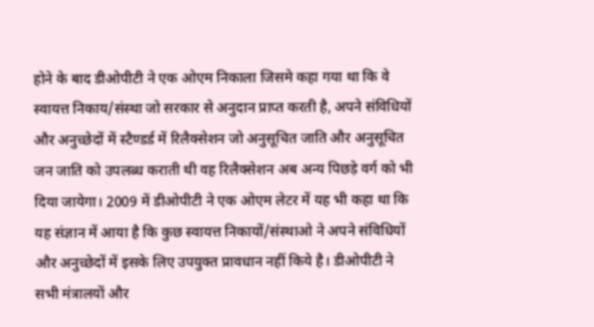होने के बाद डीओपीटी ने एक ओएम निकाला जिसमे कहा गया था कि वे स्वायत्त निकाय/संस्था जो सरकार से अनुदान प्राप्त करती है, अपने संविधियों और अनुच्छेदों में स्टैण्डर्ड में रिलैक्सेशन जो अनुसूचित जाति और अनुसूचित जन जाति को उपलब्ध कराती थी वह रिलैक्सेशन अब अन्य पिछड़े वर्ग को भी दिया जायेगा। 2009 में डीओपीटी ने एक ओएम लेटर में यह भी कहा था कि यह संज्ञान में आया है कि कुछ स्वायत्त निकायों/संस्थाओ ने अपने संविधियों और अनुच्छेदों में इसके लिए उपयुक्त प्रावधान नहीं किये है। डीओपीटी ने सभी मंत्रालयों और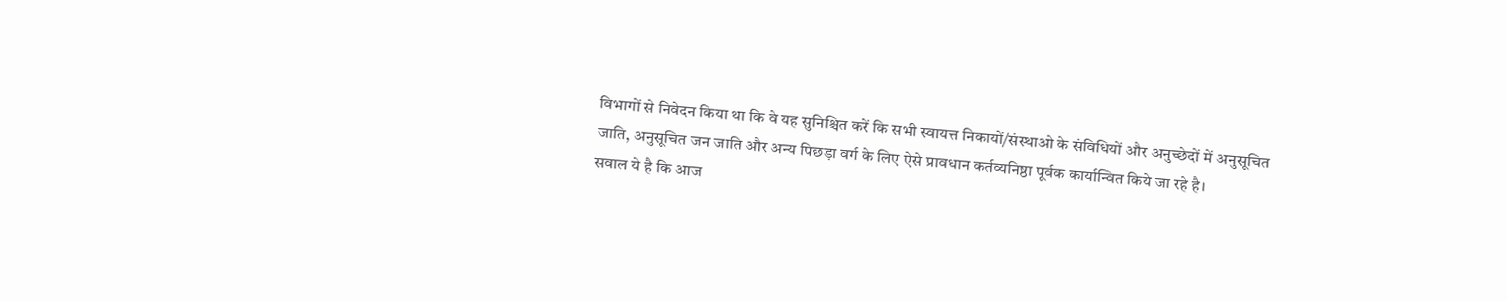विभागों से निवेदन किया था कि वे यह सुनिश्चित करें कि सभी स्वायत्त निकायों/संस्थाओ के संविधियों और अनुच्छेदों में अनुसूचित जाति, अनुसूचित जन जाति और अन्य पिछड़ा वर्ग के लिए ऐसे प्रावधान कर्तव्यनिष्ठा पूर्वक कार्यान्वित किये जा रहे है।
सवाल ये है कि आज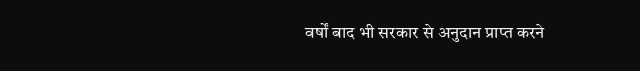वर्षों बाद भी सरकार से अनुदान प्राप्त करने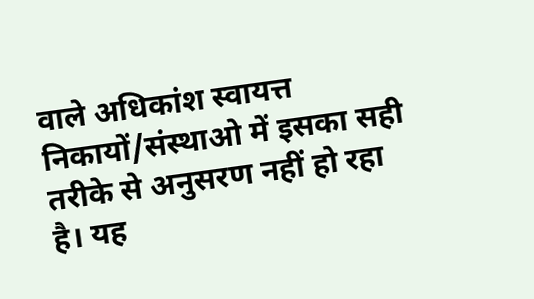वाले अधिकांश स्वायत्त निकायों/संस्थाओ में इसका सही तरीके से अनुसरण नहीं हो रहा है। यह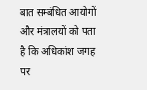बात सम्बंधित आयोगों और मंत्रालयों को पता है कि अधिकांश जगह पर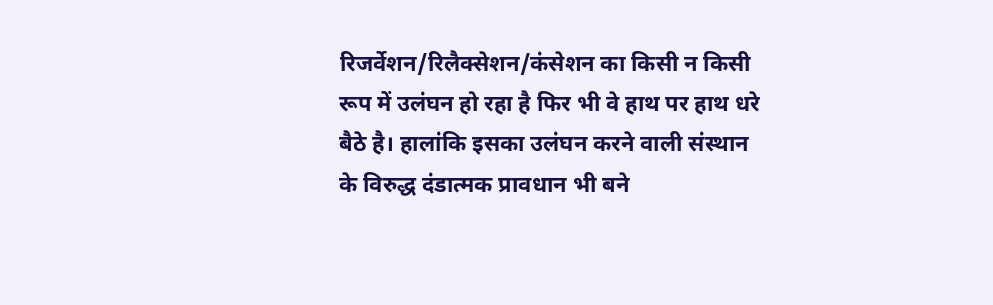रिजर्वेशन/रिलैक्सेशन/कंसेशन का किसी न किसी रूप में उलंघन हो रहा है फिर भी वे हाथ पर हाथ धरे बैठे है। हालांकि इसका उलंघन करने वाली संस्थान के विरुद्ध दंडात्मक प्रावधान भी बने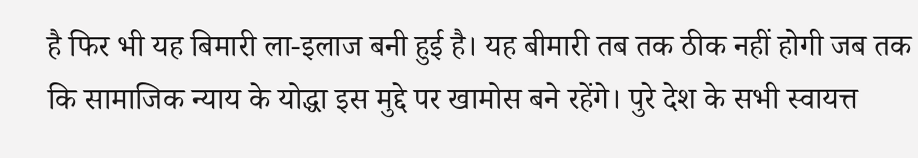है फिर भी यह बिमारी ला-इलाज बनी हुई है। यह बीमारी तब तक ठीक नहीं होगी जब तक कि सामाजिक न्याय के योद्धा इस मुद्दे पर खामोस बने रहेंगे। पुरे देश के सभी स्वायत्त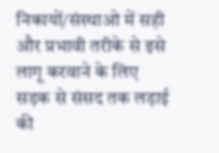निकायों/संस्थाओ में सही और प्रभावी तरीके से इसे लागू करवाने के लिए सड़क से संसद तक लड़ाई की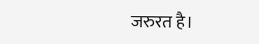जरुरत है।